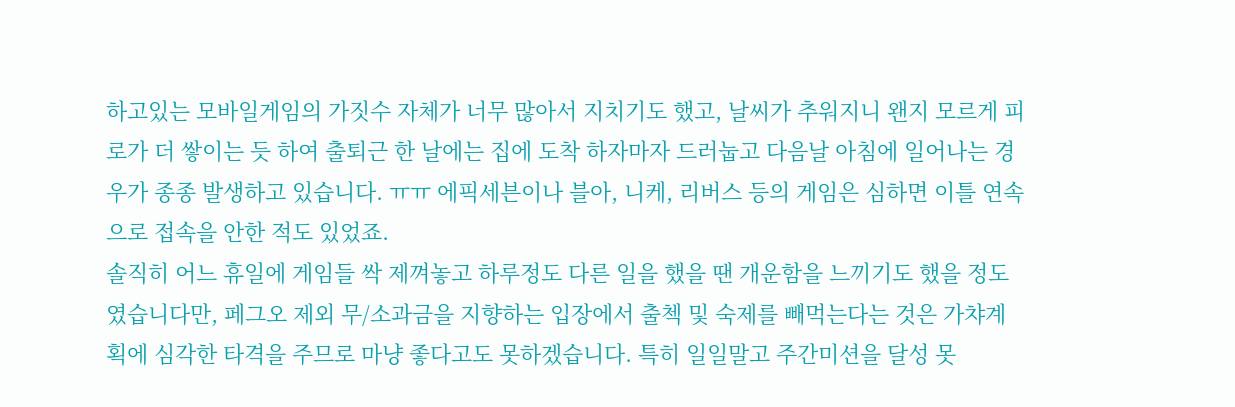하고있는 모바일게임의 가짓수 자체가 너무 많아서 지치기도 했고, 날씨가 추워지니 왠지 모르게 피로가 더 쌓이는 듯 하여 출퇴근 한 날에는 집에 도착 하자마자 드러눕고 다음날 아침에 일어나는 경우가 종종 발생하고 있습니다. ㅠㅠ 에픽세븐이나 블아, 니케, 리버스 등의 게임은 심하면 이틀 연속으로 접속을 안한 적도 있었죠.
솔직히 어느 휴일에 게임들 싹 제껴놓고 하루정도 다른 일을 했을 땐 개운함을 느끼기도 했을 정도였습니다만, 페그오 제외 무/소과금을 지향하는 입장에서 출첵 및 숙제를 빼먹는다는 것은 가챠계획에 심각한 타격을 주므로 마냥 좋다고도 못하겠습니다. 특히 일일말고 주간미션을 달성 못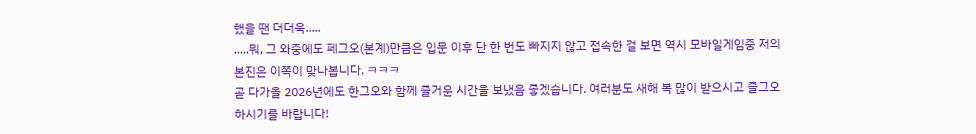했을 땐 더더욱.....
.....뭐, 그 와중에도 페그오(본계)만큼은 입문 이후 단 한 번도 빠지지 않고 접속한 걸 보면 역시 모바일게임중 저의 본진은 이쪽이 맞나봅니다. ㅋㅋㅋ
곧 다가올 2026년에도 한그오와 함께 즐거운 시간을 보냈음 좋겠습니다. 여러분도 새해 복 많이 받으시고 즐그오 하시기를 바랍니다!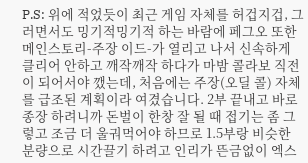P.S: 위에 적었듯이 최근 게임 자체를 허겁지겁, 그러면서도 밍기적밍기적 하는 바람에 페그오 또한 메인스토리-주장 이드-가 열리고 나서 신속하게 클리어 안하고 깨작깨작 하다가 마밤 콜라보 직전이 되어서야 깼는데, 처음에는 주장(오딜 콜) 자체를 급조된 계획이라 여겼습니다. 2부 끝내고 바로 종장 하려니까 돈벌이 한창 잘 될 때 접기는 좀 그렇고 조금 더 울궈먹어야 하므로 1.5부랑 비슷한 분량으로 시간끌기 하려고 인리가 뜬금없이 엑스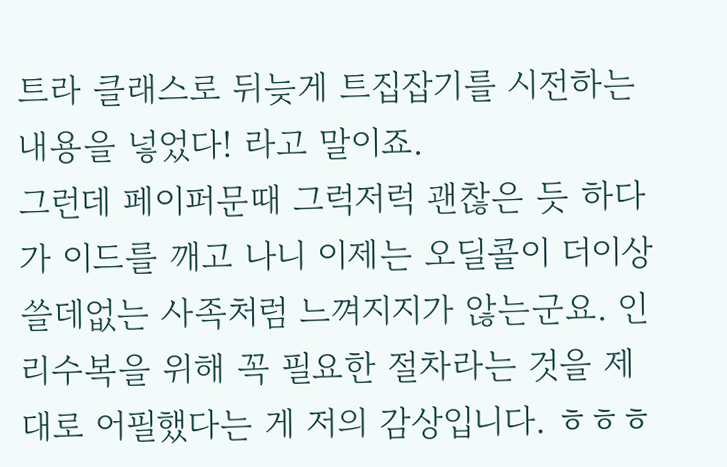트라 클래스로 뒤늦게 트집잡기를 시전하는 내용을 넣었다! 라고 말이죠.
그런데 페이퍼문때 그럭저럭 괜찮은 듯 하다가 이드를 깨고 나니 이제는 오딜콜이 더이상 쓸데없는 사족처럼 느껴지지가 않는군요. 인리수복을 위해 꼭 필요한 절차라는 것을 제대로 어필했다는 게 저의 감상입니다. ㅎㅎㅎ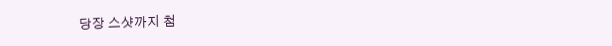당장 스샷까지 첨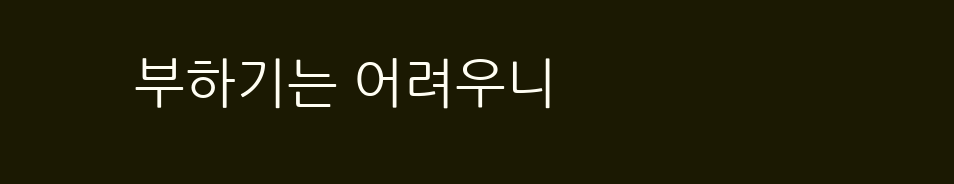부하기는 어려우니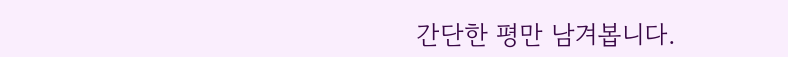간단한 평만 남겨봅니다.